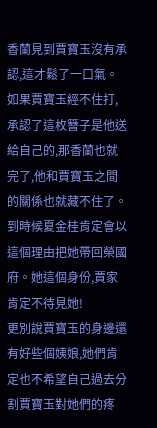香蘭見到賈寶玉沒有承認,這才鬆了一口氣。
如果賈寶玉經不住打,承認了這枚簪子是他送給自己的,那香蘭也就完了,他和賈寶玉之間的關係也就藏不住了。
到時候夏金桂肯定會以這個理由把她帶回榮國府。她這個身份,賈家肯定不待見她!
更別說賈寶玉的身邊還有好些個姨娘,她們肯定也不希望自己過去分割賈寶玉對她們的疼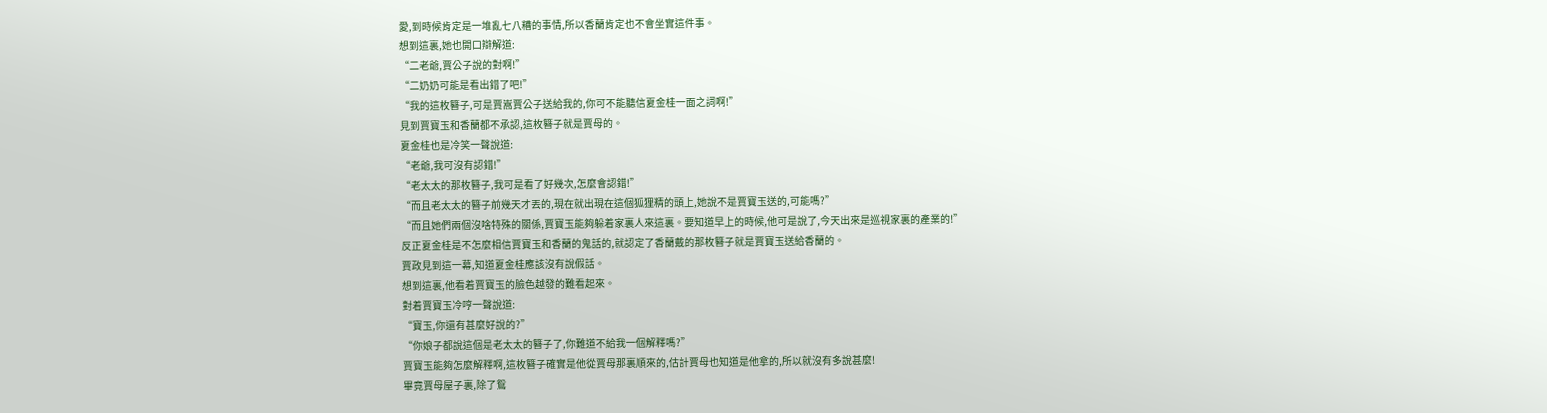愛,到時候肯定是一堆亂七八糟的事情,所以香蘭肯定也不會坐實這件事。
想到這裏,她也開口辯解道:
“二老爺,賈公子說的對啊!”
“二奶奶可能是看出錯了吧!”
“我的這枚簪子,可是賈嵩賈公子送給我的,你可不能聽信夏金桂一面之詞啊!”
見到賈寶玉和香蘭都不承認,這枚簪子就是賈母的。
夏金桂也是冷笑一聲說道:
“老爺,我可沒有認錯!”
“老太太的那枚簪子,我可是看了好幾次,怎麼會認錯!”
“而且老太太的簪子前幾天才丟的,現在就出現在這個狐狸精的頭上,她說不是賈寶玉送的,可能嗎?”
“而且她們兩個沒啥特殊的關係,賈寶玉能夠躲着家裏人來這裏。要知道早上的時候,他可是說了,今天出來是巡視家裏的產業的!”
反正夏金桂是不怎麼相信賈寶玉和香蘭的鬼話的,就認定了香蘭戴的那枚簪子就是賈寶玉送給香蘭的。
賈政見到這一幕,知道夏金桂應該沒有說假話。
想到這裏,他看着賈寶玉的臉色越發的難看起來。
對着賈寶玉冷哼一聲說道:
“寶玉,你還有甚麼好說的?”
“你娘子都說這個是老太太的簪子了,你難道不給我一個解釋嗎?”
賈寶玉能夠怎麼解釋啊,這枚簪子確實是他從賈母那裏順來的,估計賈母也知道是他拿的,所以就沒有多說甚麼!
畢竟賈母屋子裏,除了鴛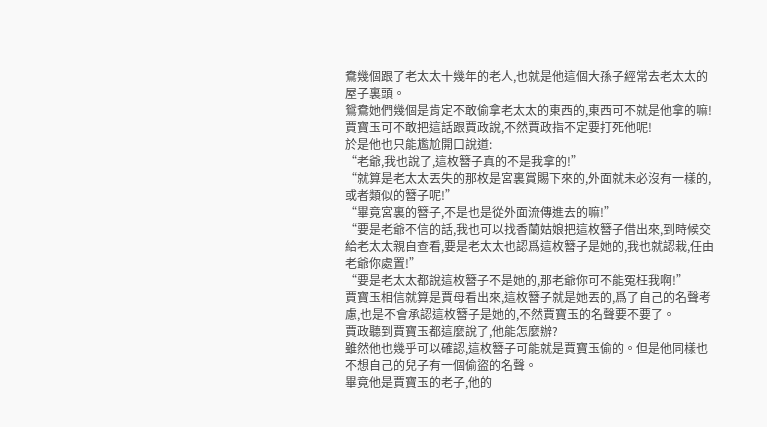鴦幾個跟了老太太十幾年的老人,也就是他這個大孫子經常去老太太的屋子裏頭。
鴛鴦她們幾個是肯定不敢偷拿老太太的東西的,東西可不就是他拿的嘛!
賈寶玉可不敢把這話跟賈政說,不然賈政指不定要打死他呢!
於是他也只能尷尬開口說道:
“老爺,我也說了,這枚簪子真的不是我拿的!”
“就算是老太太丟失的那枚是宮裏賞賜下來的,外面就未必沒有一樣的,或者類似的簪子呢!”
“畢竟宮裏的簪子,不是也是從外面流傳進去的嘛!”
“要是老爺不信的話,我也可以找香蘭姑娘把這枚簪子借出來,到時候交給老太太親自查看,要是老太太也認爲這枚簪子是她的,我也就認栽,任由老爺你處置!”
“要是老太太都說這枚簪子不是她的,那老爺你可不能冤枉我啊!”
賈寶玉相信就算是賈母看出來,這枚簪子就是她丟的,爲了自己的名聲考慮,也是不會承認這枚簪子是她的,不然賈寶玉的名聲要不要了。
賈政聽到賈寶玉都這麼說了,他能怎麼辦?
雖然他也幾乎可以確認,這枚簪子可能就是賈寶玉偷的。但是他同樣也不想自己的兒子有一個偷盜的名聲。
畢竟他是賈寶玉的老子,他的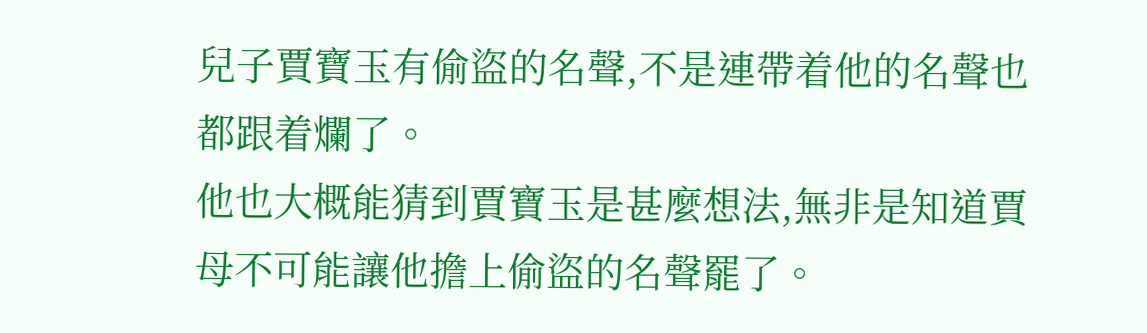兒子賈寶玉有偷盜的名聲,不是連帶着他的名聲也都跟着爛了。
他也大概能猜到賈寶玉是甚麼想法,無非是知道賈母不可能讓他擔上偷盜的名聲罷了。